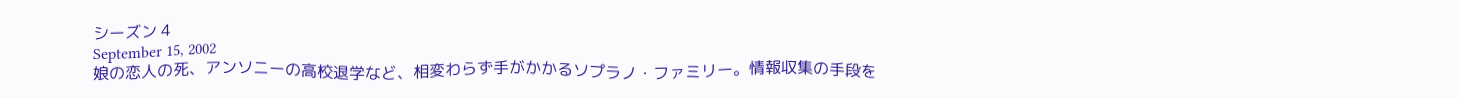シーズン 4
September 15, 2002
娘の恋人の死、アンソニーの高校退学など、相変わらず手がかかるソプラノ・ファミリー。情報収集の手段を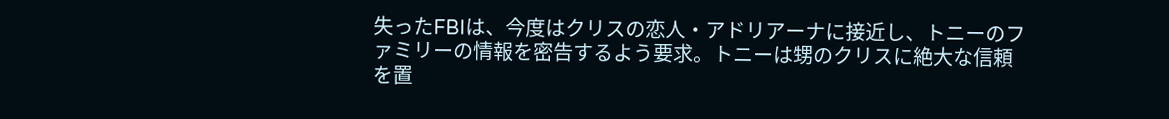失ったFBIは、今度はクリスの恋人・アドリアーナに接近し、トニーのファミリーの情報を密告するよう要求。トニーは甥のクリスに絶大な信頼を置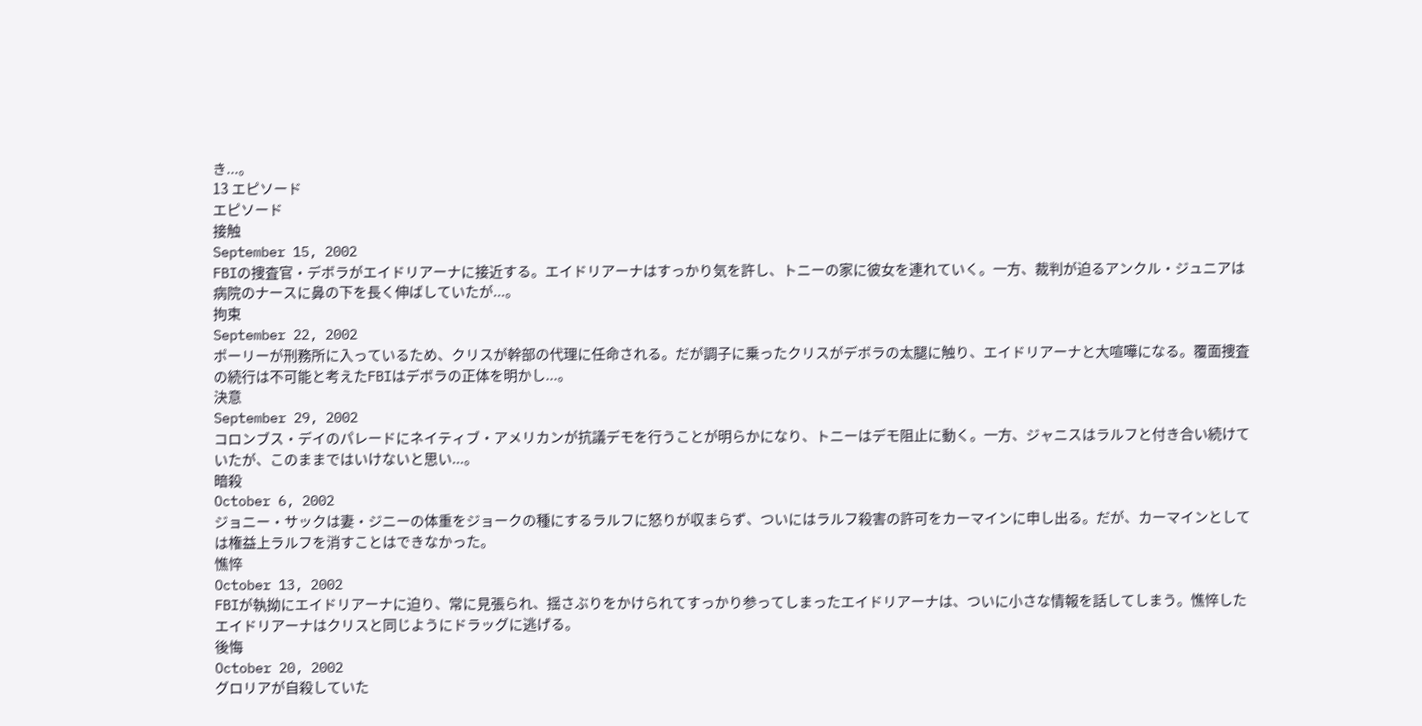き...。
13 エピソード
エピソード
接触
September 15, 2002
FBIの捜査官・デボラがエイドリアーナに接近する。エイドリアーナはすっかり気を許し、トニーの家に彼女を連れていく。一方、裁判が迫るアンクル・ジュニアは病院のナースに鼻の下を長く伸ばしていたが...。
拘束
September 22, 2002
ポーリーが刑務所に入っているため、クリスが幹部の代理に任命される。だが調子に乗ったクリスがデボラの太腿に触り、エイドリアーナと大喧嘩になる。覆面捜査の続行は不可能と考えたFBIはデボラの正体を明かし...。
決意
September 29, 2002
コロンブス・デイのパレードにネイティブ・アメリカンが抗議デモを行うことが明らかになり、トニーはデモ阻止に動く。一方、ジャニスはラルフと付き合い続けていたが、このままではいけないと思い...。
暗殺
October 6, 2002
ジョニー・サックは妻・ジニーの体重をジョークの種にするラルフに怒りが収まらず、ついにはラルフ殺害の許可をカーマインに申し出る。だが、カーマインとしては権益上ラルフを消すことはできなかった。
憔悴
October 13, 2002
FBIが執拗にエイドリアーナに迫り、常に見張られ、揺さぶりをかけられてすっかり参ってしまったエイドリアーナは、ついに小さな情報を話してしまう。憔悴したエイドリアーナはクリスと同じようにドラッグに逃げる。
後悔
October 20, 2002
グロリアが自殺していた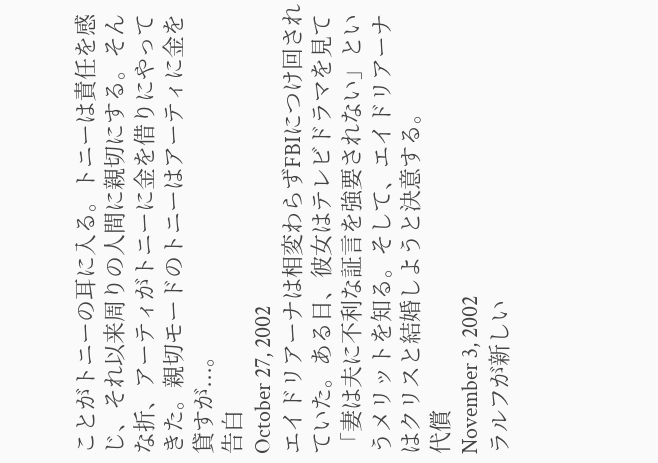ことがトニーの耳に入る。トニーは責任を感じ、それ以来周りの人間に親切にする。そんな折、アーティがトニーに金を借りにやってきた。親切モードのトニーはアーティに金を貸すが...。
告白
October 27, 2002
エイドリアーナは相変わらずFBIにつけ回されていた。ある日、彼女はテレビドラマを見て「妻は夫に不利な証言を強要されない」というメリットを知る。そして、エイドリアーナはクリスと結婚しようと決意する。
代償
November 3, 2002
ラルフが新しい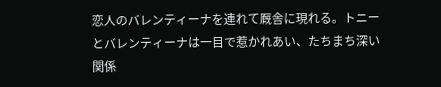恋人のバレンティーナを連れて厩舎に現れる。トニーとバレンティーナは一目で惹かれあい、たちまち深い関係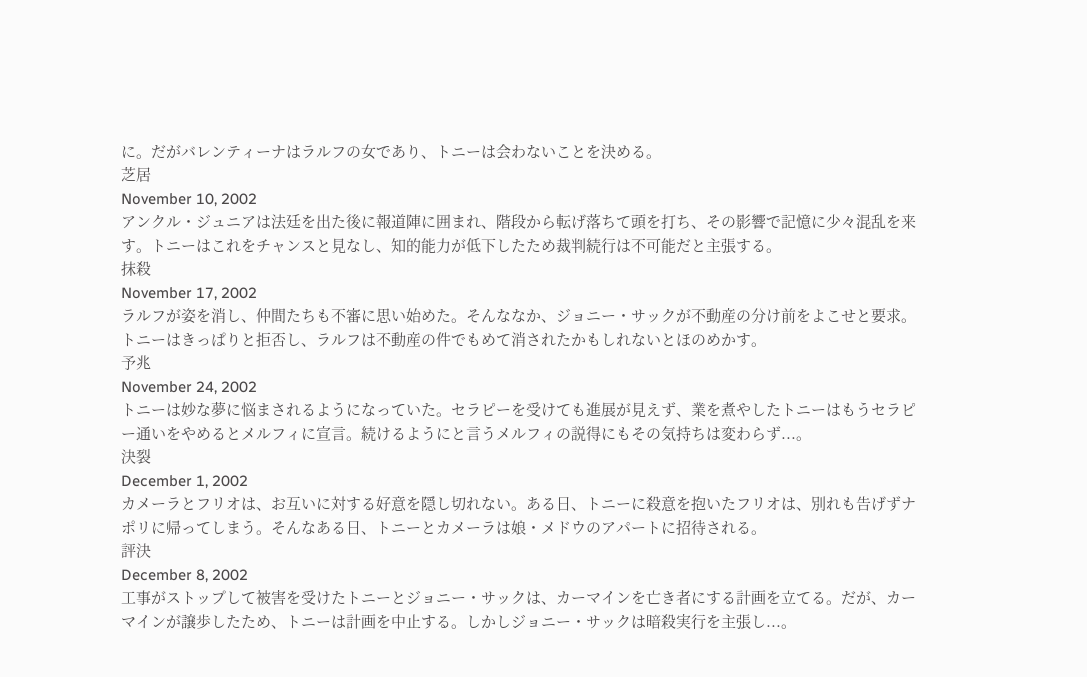に。だがバレンティーナはラルフの女であり、トニーは会わないことを決める。
芝居
November 10, 2002
アンクル・ジュニアは法廷を出た後に報道陣に囲まれ、階段から転げ落ちて頭を打ち、その影響で記憶に少々混乱を来す。トニーはこれをチャンスと見なし、知的能力が低下したため裁判続行は不可能だと主張する。
抹殺
November 17, 2002
ラルフが姿を消し、仲間たちも不審に思い始めた。そんななか、ジョニー・サックが不動産の分け前をよこせと要求。トニーはきっぱりと拒否し、ラルフは不動産の件でもめて消されたかもしれないとほのめかす。
予兆
November 24, 2002
トニーは妙な夢に悩まされるようになっていた。セラピーを受けても進展が見えず、業を煮やしたトニーはもうセラピー通いをやめるとメルフィに宣言。続けるようにと言うメルフィの説得にもその気持ちは変わらず...。
決裂
December 1, 2002
カメーラとフリオは、お互いに対する好意を隠し切れない。ある日、トニーに殺意を抱いたフリオは、別れも告げずナポリに帰ってしまう。そんなある日、トニーとカメーラは娘・メドウのアパートに招待される。
評決
December 8, 2002
工事がストップして被害を受けたトニーとジョニー・サックは、カーマインを亡き者にする計画を立てる。だが、カーマインが譲歩したため、トニーは計画を中止する。しかしジョニー・サックは暗殺実行を主張し...。